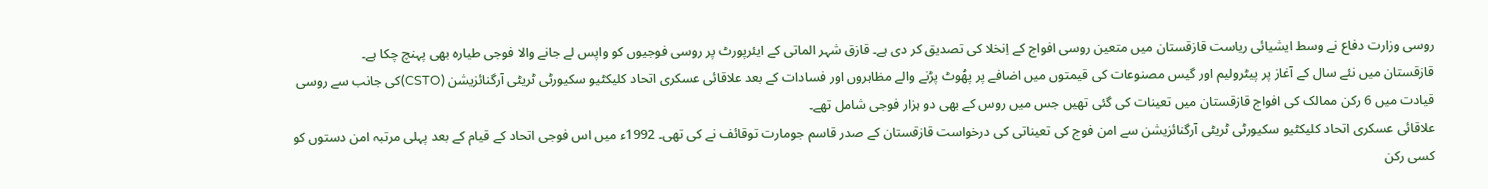روسی وزارت دفاع نے وسط ایشیائی ریاست قازقستان میں متعین روسی افواج کے اِنخلا کی تصدیق کر دی ہے۔ قازق شہر الماتی کے ایئرپورٹ پر روسی فوجیوں کو واپس لے جانے والا فوجی طیارہ بھی پہنچ چکا ہے۔
قازقستان میں نئے سال کے آغاز پر پیٹرولیم اور گیس مصنوعات کی قیمتوں میں اضافے پر پھُوٹ پڑنے والے مظاہروں اور فسادات کے بعد علاقائی عسکری اتحاد کلیکٹیو سکیورٹی ٹریٹی آرگنائزیشن (CSTO)کی جانب سے روسی قیادت میں 6 رکن ممالک کی افواج قازقستان میں تعینات کی گئی تھیں جس میں روس کے بھی دو ہزار فوجی شامل تھے۔
علاقائی عسکری اتحاد کلیکٹیو سکیورٹی ٹریٹی آرگنائزیشن سے امن فوج کی تعیناتی کی درخواست قازقستان کے صدر قاسم جومارت توقائف نے کی تھی۔ 1992ء میں اس فوجی اتحاد کے قیام کے بعد پہلی مرتبہ امن دستوں کو کسی رکن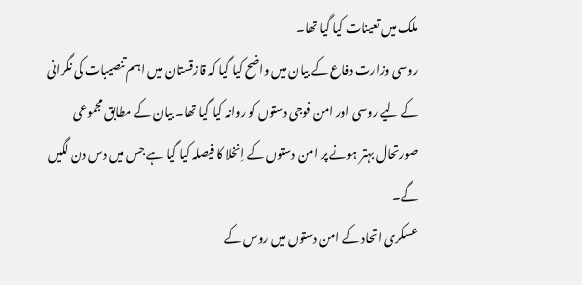ملک میں تعینات کیا گیا تھا۔
روسی وزارت دفاع کے بیان میں واضح کیا گیا کہ قازقستان میں اہم تنصیبات کی نگرانی کے لیے روسی اور امن فوجی دستوں کو روانہ کیا گیا تھا۔ بیان کے مطابق مجموعی صورتحال بہتر ہونے پر امن دستوں کے اِنخلا کا فیصلہ کیا گیا ہے جس میں دس دن لگیں گے۔
عسکری اتحاد کے امن دستوں میں روس کے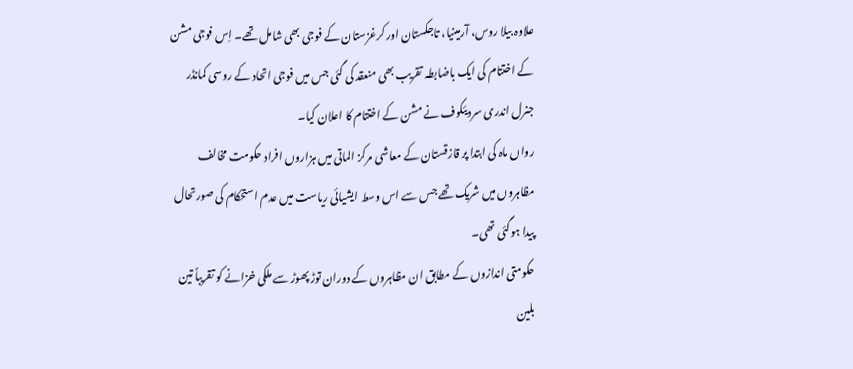علاوہ بیلا روس، آرمینیا، تاجکستان اور کرغزستان کے فوجی بھی شامل تھے۔ اِس فوجی مشن کے اختتام کی ایک باضابطہ تقریب بھی منعقد کی گئی جس میں فوجی اتحاد کے روسی کمانڈر جنرل اندری سردیئکوف نے مشن کے اختتام کا اعلان کیا۔
رواں ماہ کی ابتدا پر قازقستان کے معاشی مرکز الماتی میں ہزاروں افراد حکومت مخالف مظاہروں میں شریک تھے جس سے اس وسط ایشیائی ریاست میں عدم استحکام کی صورتحال پیدا ہوگئی تھی۔
حکومتی اندازوں کے مطابق ان مظاہروں کے دوران توڑ پھوڑ سے ملکی خزانے کو تقریباً تین بلین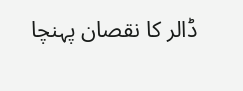ڈالر کا نقصان پہنچا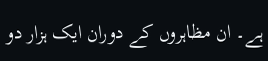ہے۔ ان مظاہروں کے دوران ایک ہزار دو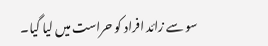سو سے زائد افراد کو حراست میں لیا گیا۔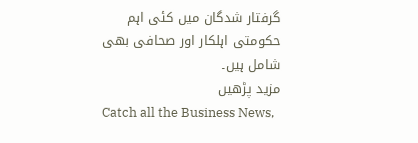گرفتار شدگان میں کئی اہم حکومتی اہلکار اور صحافی بھی شامل ہیں۔
مزید پڑھیں
Catch all the Business News,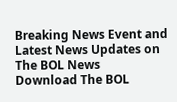Breaking News Event and Latest News Updates on The BOL News
Download The BOL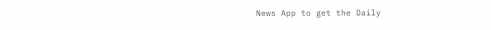News App to get the Daily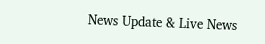News Update & Live News